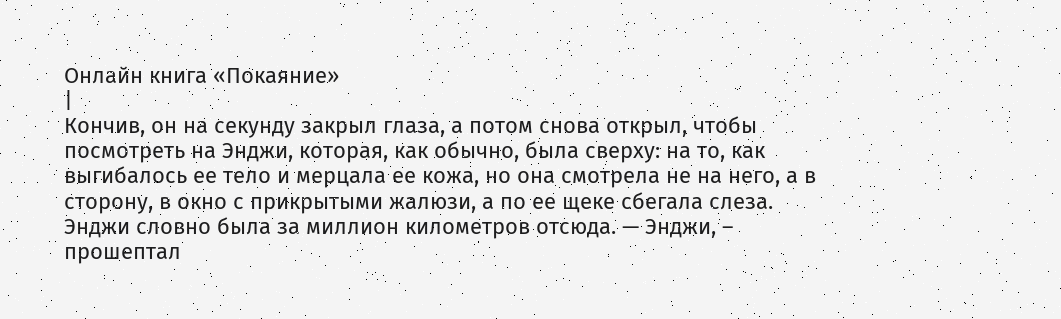Онлайн книга «Покаяние»
|
Кончив, он на секунду закрыл глаза, а потом снова открыл, чтобы посмотреть на Энджи, которая, как обычно, была сверху: на то, как выгибалось ее тело и мерцала ее кожа, но она смотрела не на него, а в сторону, в окно с прикрытыми жалюзи, а по ее щеке сбегала слеза. Энджи словно была за миллион километров отсюда. — Энджи, – прошептал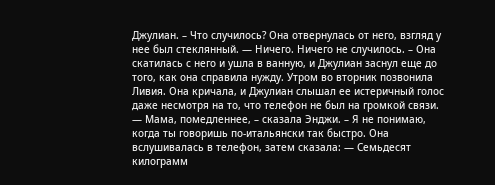Джулиан. – Что случилось? Она отвернулась от него, взгляд у нее был стеклянный. — Ничего. Ничего не случилось. – Она скатилась с него и ушла в ванную, и Джулиан заснул еще до того, как она справила нужду. Утром во вторник позвонила Ливия. Она кричала, и Джулиан слышал ее истеричный голос даже несмотря на то, что телефон не был на громкой связи. — Мама, помедленнее, – сказала Энджи. – Я не понимаю, когда ты говоришь по-итальянски так быстро. Она вслушивалась в телефон, затем сказала: — Семьдесят килограмм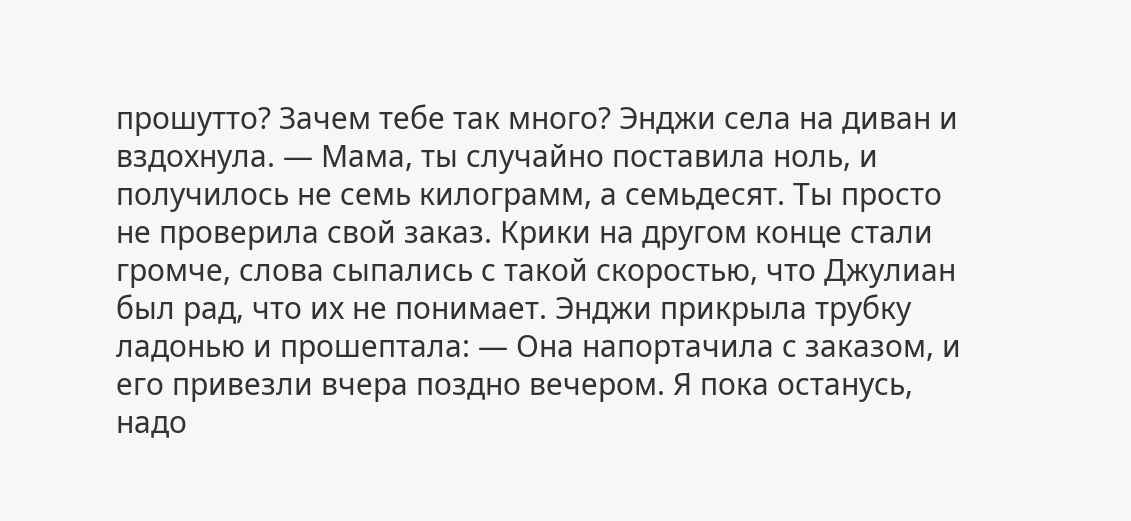прошутто? Зачем тебе так много? Энджи села на диван и вздохнула. — Мама, ты случайно поставила ноль, и получилось не семь килограмм, а семьдесят. Ты просто не проверила свой заказ. Крики на другом конце стали громче, слова сыпались с такой скоростью, что Джулиан был рад, что их не понимает. Энджи прикрыла трубку ладонью и прошептала: — Она напортачила с заказом, и его привезли вчера поздно вечером. Я пока останусь, надо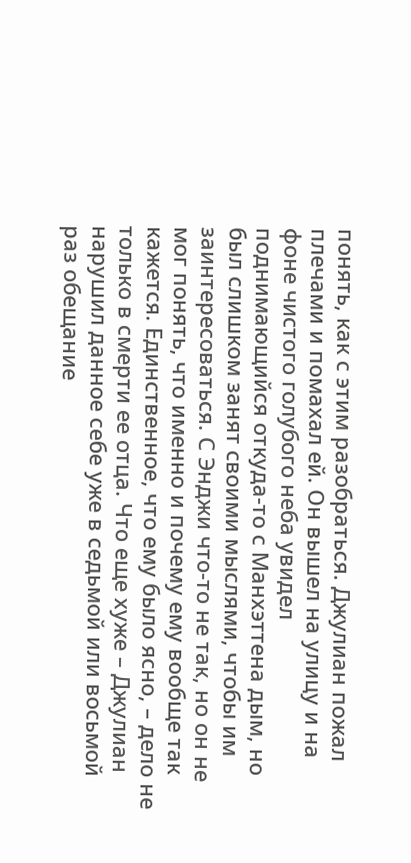понять, как с этим разобраться. Джулиан пожал плечами и помахал ей. Он вышел на улицу и на фоне чистого голубого неба увидел поднимающийся откуда-то с Манхэттена дым, но был слишком занят своими мыслями, чтобы им заинтересоваться. С Энджи что-то не так, но он не мог понять, что именно и почему ему вообще так кажется. Единственное, что ему было ясно, – дело не только в смерти ее отца. Что еще хуже – Джулиан нарушил данное себе уже в седьмой или восьмой раз обещание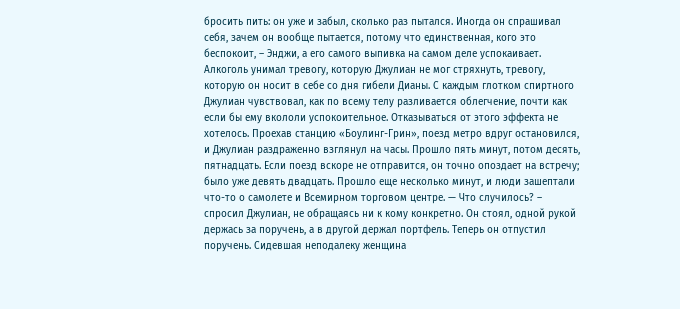бросить пить: он уже и забыл, сколько раз пытался. Иногда он спрашивал себя, зачем он вообще пытается, потому что единственная, кого это беспокоит, – Энджи, а его самого выпивка на самом деле успокаивает. Алкоголь унимал тревогу, которую Джулиан не мог стряхнуть, тревогу, которую он носит в себе со дня гибели Дианы. С каждым глотком спиртного Джулиан чувствовал, как по всему телу разливается облегчение, почти как если бы ему вкололи успокоительное. Отказываться от этого эффекта не хотелось. Проехав станцию «Боулинг-Грин», поезд метро вдруг остановился, и Джулиан раздраженно взглянул на часы. Прошло пять минут, потом десять, пятнадцать. Если поезд вскоре не отправится, он точно опоздает на встречу; было уже девять двадцать. Прошло еще несколько минут, и люди зашептали что-то о самолете и Всемирном торговом центре. — Что случилось? – спросил Джулиан, не обращаясь ни к кому конкретно. Он стоял, одной рукой держась за поручень, а в другой держал портфель. Теперь он отпустил поручень. Сидевшая неподалеку женщина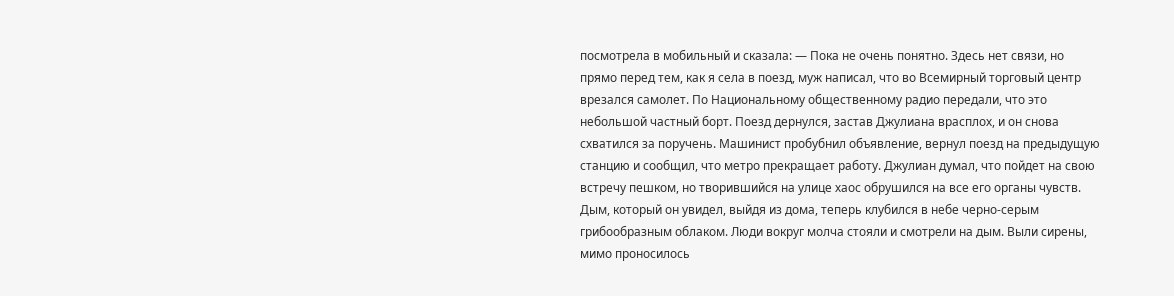посмотрела в мобильный и сказала: — Пока не очень понятно. Здесь нет связи, но прямо перед тем, как я села в поезд, муж написал, что во Всемирный торговый центр врезался самолет. По Национальному общественному радио передали, что это небольшой частный борт. Поезд дернулся, застав Джулиана врасплох, и он снова схватился за поручень. Машинист пробубнил объявление, вернул поезд на предыдущую станцию и сообщил, что метро прекращает работу. Джулиан думал, что пойдет на свою встречу пешком, но творившийся на улице хаос обрушился на все его органы чувств. Дым, который он увидел, выйдя из дома, теперь клубился в небе черно-серым грибообразным облаком. Люди вокруг молча стояли и смотрели на дым. Выли сирены, мимо проносилось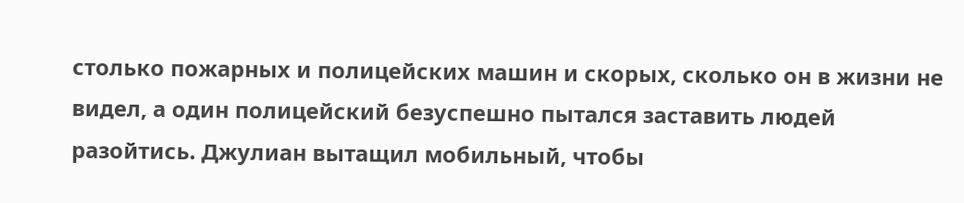столько пожарных и полицейских машин и скорых, сколько он в жизни не видел, а один полицейский безуспешно пытался заставить людей разойтись. Джулиан вытащил мобильный, чтобы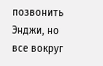позвонить Энджи, но все вокруг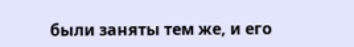были заняты тем же, и его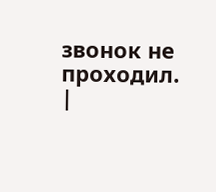звонок не проходил. |